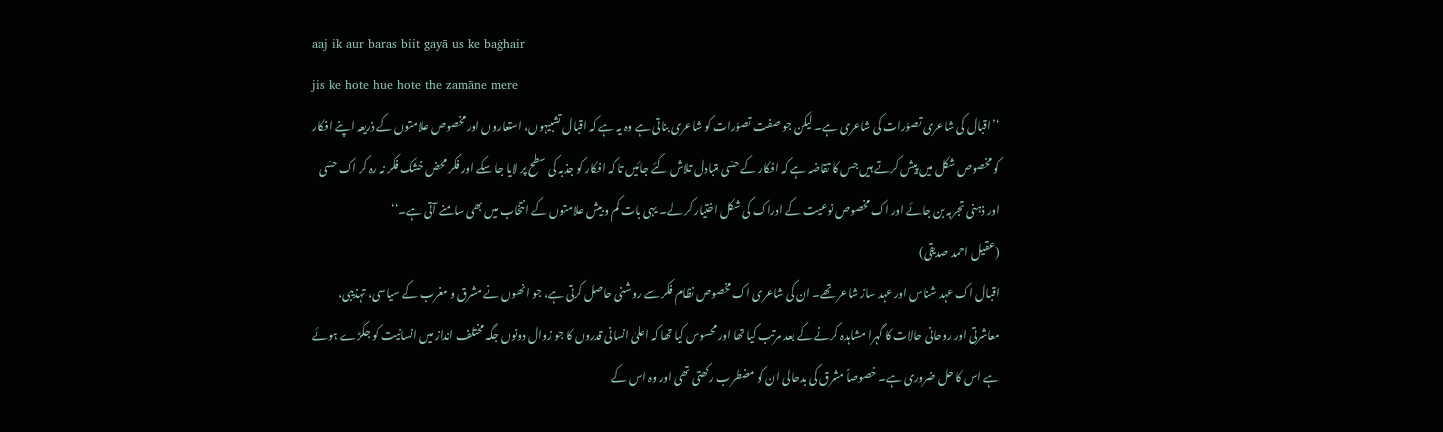aaj ik aur baras biit gayā us ke baġhair
jis ke hote hue hote the zamāne mere
‘’اقبال کی شاعری تصوّرات کی شاعری ہے۔ لیکن جو صفت تصوّرات کو شاعری بناتی ہے وہ یہ ہے کہ اقبال تشبیہوں، استعاروں اور مخصوص علامتوں کے ذریعہ اپنے افکار کو مخصوص شکل میں پیش کرتے ہیں جس کا تقاضہ ہے کہ افکار کے حسّی متبادل تلاش کئے جائیں تا کہ افکار کو جذبہ کی سطح پر لایا جا سکے اور فکر محض خشک فکر نہ رہ کر اک حسّی اور ذہنی تجربہ بن جائے اور اک مخصوص نوعیت کے ادراک کی شکل اختیار کر لے۔ یہی بات کم و بیش علامتوں کے انتخاب میں بھی سامنے آتی ہے۔‘‘
(عقیل احمد صدیقی)
اقبال اک عہد شناس اور عہد ساز شاعر تھے۔ ان کی شاعری اک مخصوص نظام فکر سے روشنی حاصل کرتی ہے، جو انھوں نے مشرق و مغرب کے سیاسی، تہذیبی، معاشرتی اور روحانی حالات کا گہرا مشاہدہ کرنے کے بعد مرتب کیا تھا اور محسوس کیا تھا کہ اعلیٰ انسانی قدروں کا جو زوال دونوں جگہ مختلف انداز میں انسانیت کو جکڑے ہوئے ہے اس کا حل ضروری ہے۔ خصوصاً مشرق کی بدحالی ان کو مضطرب رکھتی تھی اور وہ اس کے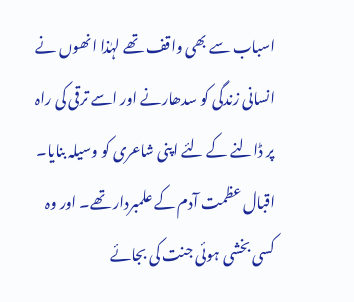اسباب سے بھی واقف تھے لہٰذا انھوں نے انسانی زندگی کو سدھارنے اور اسے ترقی کی راہ پر ڈالنے کے لئے اپنی شاعری کو وسیلہ بنایا۔ اقبال عظمت آدم کے علمبردار تھے۔ اور وہ کسی بخشی ہوئی جنت کی بجائے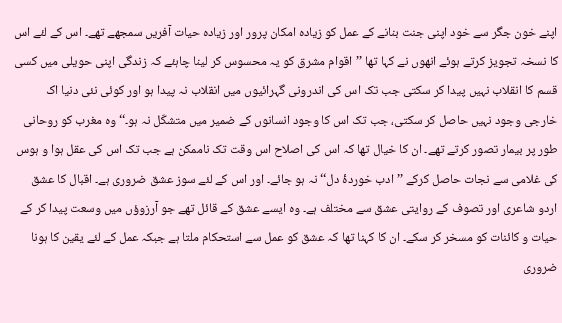اپنے خون جگر سے خود اپنی جنت بنانے کے عمل کو زیادہ امکان پرور اور زیادہ حیات آفریں سمجھے تھے۔ اس کے لئے اس کا نسخہ تجویز کرتے ہوئے انھوں نے کہا تھا ’’اقوام مشرق کو یہ محسوس کر لینا چاہئے کہ زندگی اپنی حویلی میں کسی قسم کا انقلاب نہیں پیدا کر سکتی جب تک اس کی اندرونی گہرائیوں میں انقلاب نہ پیدا ہو اور کوئی نئی دنیا اک خارجی وجود نہیں حاصل کر سکتی، جب تک اس کا وجود انسانوں کے ضمیر میں متشکّل نہ ہو۔‘‘ وہ مغرب کو روحانی طور پر بیمار تصور کرتے تھے۔ ان کا خیال تھا کہ اس کی اصلاح اس وقت تک ناممکن ہے جب تک اس کی عقل ہوا و ہوس کی غلامی سے نجات حاصل کرکے ’’ادب خوردۂ دل‘‘ نہ ہو جائے۔ اور اس کے لئے سوز عشق ضروری ہے۔ اقبال کا عشق اردو شاعری اور تصوف کے روایتی عشق سے مختلف ہے۔ وہ ایسے عشق کے قائل تھے جو آرزوؤں میں وسعت پیدا کر کے حیات و کائنات کو مسخر کر سکے۔ ان کا کہنا تھا کہ عشق کو عمل سے استحکام ملتا ہے جبکہ عمل کے لئے یقین کا ہونا ضروری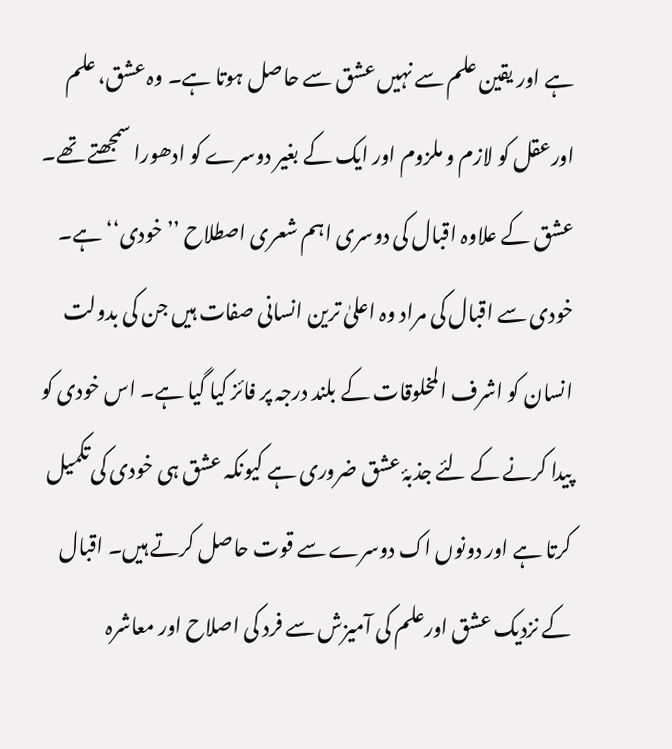ہے اور یقین علم سے نہیں عشق سے حاصل ہوتا ہے۔ وہ عشق، علم اورعقل کو لازم و ملزوم اور ایک کے بغیر دوسرے کو ادھورا سمجھتے تھے۔ عشق کے علاوہ اقبال کی دوسری اہم شعری اصطلاح ’’خودی‘‘ ہے۔ خودی سے اقبال کی مراد وہ اعلیٰ ترین انسانی صفات ہیں جن کی بدولت انسان کو اشرف المخلوقات کے بلند درجہ پر فائز کیا گیا ہے۔ اس خودی کو پیدا کرنے کے لئے جذبۂ عشق ضروری ہے کیونکہ عشق ہی خودی کی تکمیل کرتا ہے اور دونوں اک دوسرے سے قوت حاصل کرتے ہیں۔ اقبال کے نزدیک عشق اورعلم کی آمیزش سے فرد کی اصلاح اور معاشرہ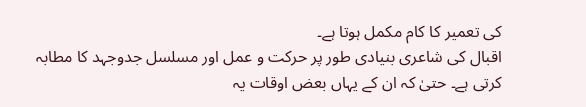کی تعمیر کا کام مکمل ہوتا ہے۔
اقبال کی شاعری بنیادی طور پر حرکت و عمل اور مسلسل جدوجہد کا مطابہ کرتی ہے۔ حتیٰ کہ ان کے یہاں بعض اوقات یہ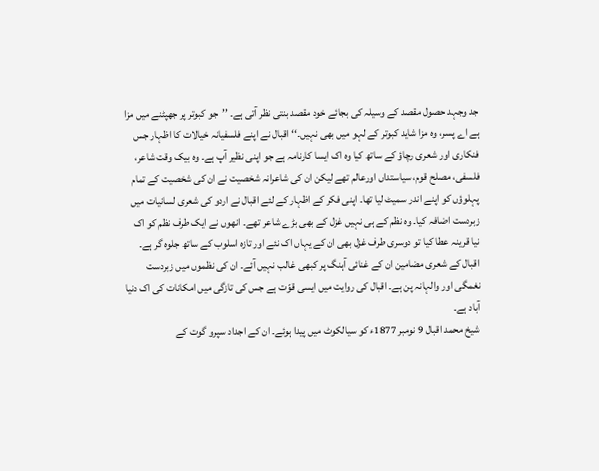جد وجہد حصول مقصد کے وسیلہ کی بجائے خود مقصد بنتی نظر آتی ہے۔ ’’جو کبوتر پر جھپٹنے میں مزا ہے اے پسر، وہ مزا شاید کبوتر کے لہو میں بھی نہیں۔‘‘ اقبال نے اپنے فلسفیانہ خیالات کا اظہار جس فنکاری اور شعری رچاؤ کے ساتھ کیا وہ اک ایسا کارنامہ ہے جو اپنی نظیر آپ ہے۔ وہ بیک وقت شاعر، فلسفی، مصلح قوم، سیاستداں اورعالم تھے لیکن ان کی شاعرانہ شخصیت نے ان کی شخصیت کے تمام پہلوؤں کو اپنے اندر سمیٹ لیا تھا۔ اپنی فکر کے اظہار کے لئے اقبال نے اردو کی شعری لسانیات میں زبردست اضافہ کیا۔ وہ نظم کے ہی نہیں غزل کے بھی بڑے شاعر تھے۔ انھوں نے ایک طرف نظم کو اک نیا قرینہ عطا کیا تو دوسری طرف غزل بھی ان کے یہاں اک نئے اور تازہ اسلوب کے ساتھ جلوہ گر ہے۔ اقبال کے شعری مضامین ان کے غنائی آہنگ پر کبھی غالب نہیں آئے۔ ان کی نظموں میں زبردست نغمگی اور والہانہ پن ہے۔ اقبال کی روایت میں ایسی قوّت ہے جس کی تازگی میں امکانات کی اک دنیا آباد ہے۔
شیخ محمد اقبال 9 نومبر 1877ء کو سیالکوٹ میں پیدا ہوئے۔ ان کے اجداد سپرو گوت کے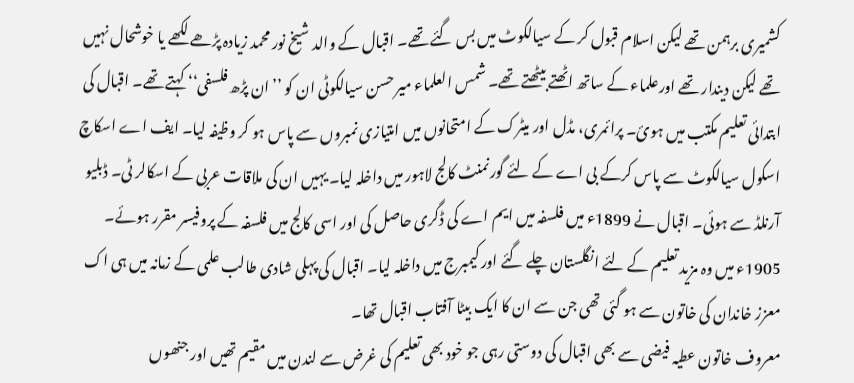کشمیری برہمن تھے لیکن اسلام قبول کر کے سیالکوٹ میں بس گئے تھے۔ اقبال کے والد شیخ نور محمد زیادہ پڑھے لکھے یا خوشحال نہیں تھے لیکن دیندار تھے اورعلماء کے ساتھ اٹھتے بیٹھتے تھے۔ شمس العلماء میر حسن سیالکوٹی ان کو ’’ان پڑھ فلسفی‘‘ کہتے تھے۔ اقبال کی ابتدائی تعلیم مکتب میں ہوئ۔ پرائمری، مڈل اور میٹرک کے امتحانوں میں امتیازی نمبروں سے پاس ہو کر وظیفہ لیا۔ ایف اے اسکاچ اسکول سیالکوٹ سے پاس کرکے بی اے کے لئے گورنمنٹ کالج لاہور میں داخلہ لیا۔ یہیں ان کی ملاقات عربی کے اسکالر ٹی۔ ڈبلیو آرنلڈ سے ہوئی۔ اقبال نے 1899ء میں فلسفہ میں ایم اے کی ڈگری حاصل کی اور اسی کالج میں فلسفہ کے پروفیسر مقرر ہوئے۔ 1905ء میں وہ مزید تعلیم کے لئے انگلستان چلے گئے اور کیمبرج میں داخلہ لیا۔ اقبال کی پہلی شادی طالب علمی کے زمانہ میں ہی اک معزز خاندان کی خاتون سے ہو گئی تھی جن سے ان کا ایک بیٹا آفتاب اقبال تھا۔
معروف خاتون عطیہ فیضی سے بھی اقبال کی دوستی رہی جو خود بھی تعلیم کی غرض سے لندن میں مقیم تھیں اور جنھوں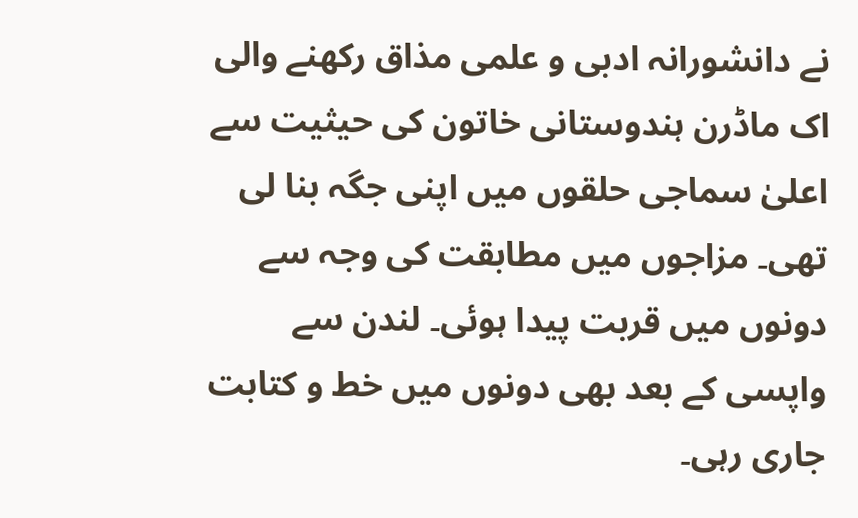نے دانشورانہ ادبی و علمی مذاق رکھنے والی اک ماڈرن ہندوستانی خاتون کی حیثیت سے اعلیٰ سماجی حلقوں میں اپنی جگہ بنا لی تھی۔ مزاجوں میں مطابقت کی وجہ سے دونوں میں قربت پیدا ہوئی۔ لندن سے واپسی کے بعد بھی دونوں میں خط و کتابت جاری رہی۔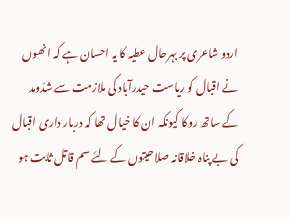اردو شاعری پر بہرحال عطیہ کا یہ احسان ہے کہ انھوں نے اقبال کو ریاست حیدرآباد کی ملازمت سے شدّومد کے ساتھ روکا کیونکہ ان کا خیال تھا کہ دربار داری اقبال کی بے پناہ خلاقانہ صلاحیتوں کے لئے سم قاتل ثابت ہو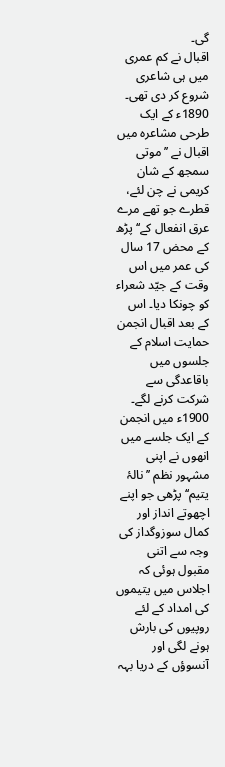گی۔
اقبال نے کم عمری میں ہی شاعری شروع کر دی تھی۔ 1890ء کے ایک طرحی مشاعرہ میں اقبال نے ’’موتی سمجھ کے شان کریمی نے چن لئے، قطرے جو تھے مرے عرق انفعال کے‘‘ پڑھ کے محض 17 سال کی عمر میں اس وقت کے جیّد شعراء کو چونکا دیا۔ اس کے بعد اقبال انجمن حمایت اسلام کے جلسوں میں باقاعدگی سے شرکت کرنے لگے۔ 1900ء میں انجمن کے ایک جلسے میں انھوں نے اپنی مشہور نظم ’’نالۂ یتیم‘‘ پڑھی جو اپنے اچھوتے انداز اور کمال سوزوگداز کی وجہ سے اتنی مقبول ہوئی کہ اجلاس میں یتیموں کی امداد کے لئے روپیوں کی بارش ہونے لگی اور آنسوؤں کے دریا بہہ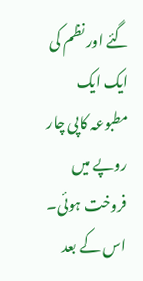گئے اور نظم کی ایک ایک مطبوعہ کاپی چار روپے میں فروخت ہوئی۔ اس کے بعد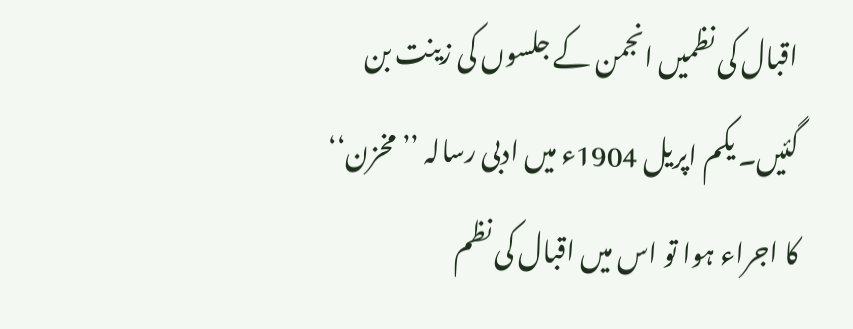اقبال کی نظمیں انجمن کے جلسوں کی زینت بن گئیں۔ یکم اپریل 1904ء میں ادبی رسالہ ’’مخزن‘‘ کا اجراء ہوا تو اس میں اقبال کی نظم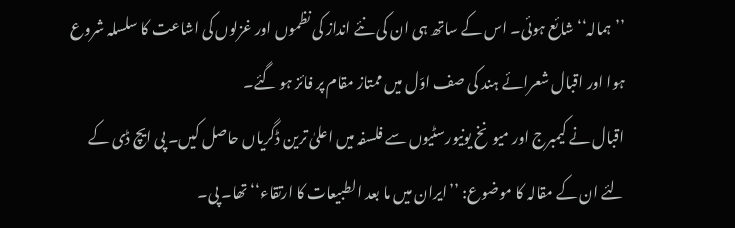’’ہمالہ‘‘ شائع ہوئی۔ اس کے ساتھ ہی ان کی نئے انداز کی نظموں اور غزلوں کی اشاعت کا سلسلہ شروع ہوا اور اقبال شعرائے ہند کی صف اوّل میں ممتاز مقام پر فائز ہو گئے۔
اقبال نے کیمبرج اور میونخ یونیورسٹیوں سے فلسفہ میں اعلیٰ ترین ڈگریاں حاصل کیں۔ پی ایچ ڈی کے لئے ان کے مقالہ کا موضوع: ’’ایران میں ما بعد الطبیعات کا ارتقاء‘‘ تھا۔ پی۔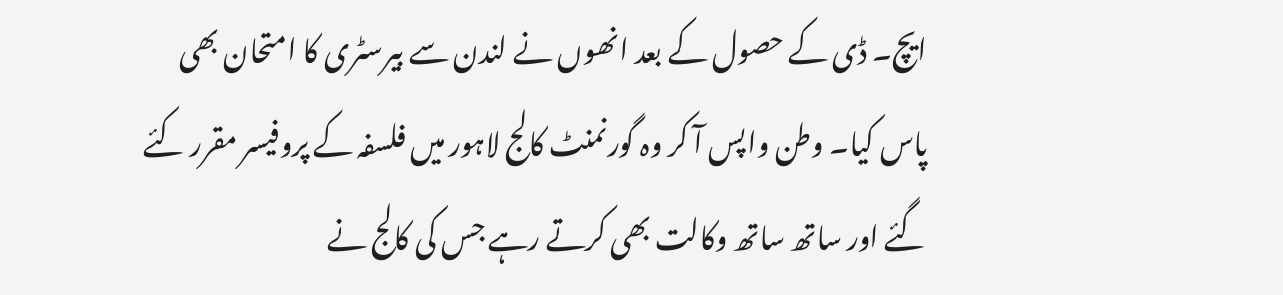ایچ۔ ڈی کے حصول کے بعد انھوں نے لندن سے بیرسٹری کا امتحان بھی پاس کیا۔ وطن واپس آ کر وہ گورنمنٹ کالج لاہور میں فلسفہ کے پروفیسر مقرر کئے گئے اور ساتھ ساتھ وکالت بھی کرتے رہے جس کی کالج نے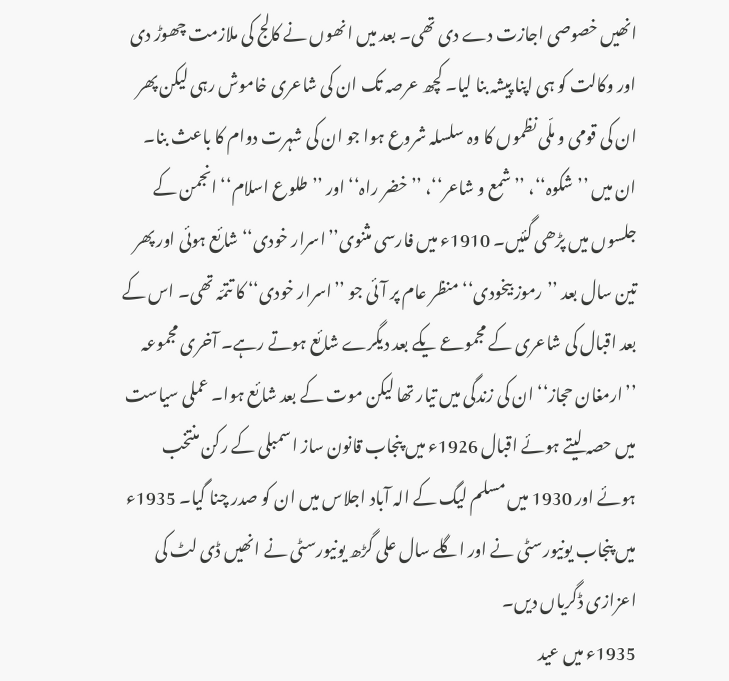انھیں خصوصی اجازت دے دی تھی۔ بعد میں انھوں نے کالج کی ملازمت چھوڑ دی اور وکالت کو ہی اپنا پیشہ بنا لیا۔ کچھ عرصہ تک ان کی شاعری خاموش رہی لیکن پھر ان کی قومی و ملّی نظموں کا وہ سلسلہ شروع ہوا جو ان کی شہرت دوام کا باعث بنا۔ ان میں ’’شکوہ‘‘، ’’شمع و شاعر‘‘، ’’خضر راہ‘‘ اور ’’طلوع اسلام‘‘ انجمن کے جلسوں میں پڑھی گئیں۔ 1910ء میں فارسی مثنوی’’اسرار خودی‘‘ شائع ہوئی اور پھر تین سال بعد ’’رموز بیخودی‘‘ منظر عام پر آئی جو ’’اسرار خودی‘‘ کا تتمّہ تھی۔ اس کے بعد اقبال کی شاعری کے مجموعے یکے بعد دیگرے شائع ہوتے رہے۔ آخری مجموعہ ’’ارمغان حجاز‘‘ ان کی زندگی میں تیار تھا لیکن موت کے بعد شائع ہوا۔ عملی سیاست میں حصہ لیتے ہوئے اقبال 1926ء میں پنجاب قانون ساز اسمبلی کے رکن منتخب ہوئے اور 1930 میں مسلم لیگ کے الہ آباد اجلاس میں ان کو صدر چنا گیا۔ 1935ء میں پنجاب یونیورسٹی نے اور اگلے سال علی گڑھ یونیورسٹی نے انھیں ڈی لٹ کی اعزازی ڈگریاں دیں۔
1935ء میں عید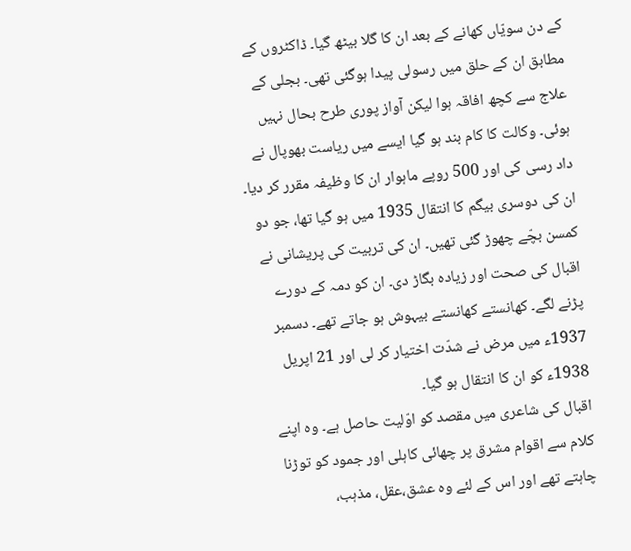کے دن سویّاں کھانے کے بعد ان کا گلا بیٹھ گیا۔ ڈاکٹروں کے مطابق ان کے حلق میں رسولی پیدا ہوگئی تھی۔ بجلی کے علاج سے کچھ افاقہ ہوا لیکن آواز پوری طرح بحال نہیں ہوئی۔ وکالت کا کام بند ہو گیا ایسے میں ریاست بھوپال نے داد رسی کی اور 500 روپے ماہوار ان کا وظیفہ مقرر کر دیا۔ ان کی دوسری بیگم کا انتقال 1935 میں ہو گیا تھا، جو دو کمسن بچّے چھوڑ گئی تھیں۔ ان کی تربیت کی پریشانی نے اقبال کی صحت اور زیادہ بگاڑ دی۔ ان کو دمہ کے دورے پڑنے لگے۔ کھانستے کھانستے بیہوش ہو جاتے تھے۔ دسمبر 1937ء میں مرض نے شدّت اختیار کر لی اور 21 اپریل 1938ء کو ان کا انتقال ہو گیا۔
اقبال کی شاعری میں مقصد کو اوّلیت حاصل ہے۔ وہ اپنے کلام سے اقوام مشرق پر چھائی کاہلی اور جمود کو توڑنا چاہتے تھے اور اس کے لئے وہ عشق،عقل، مذہب،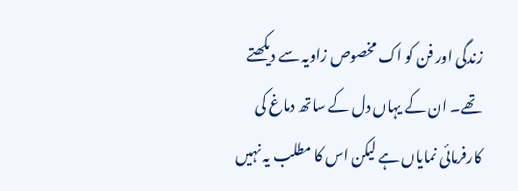زندگی اور فن کو اک مخصوص زاویہ سے دیکھتے تھے۔ ان کے یہاں دل کے ساتھ دماغ کی کارفرمائی نمایاں ہے لیکن اس کا مطلب یہ نہیں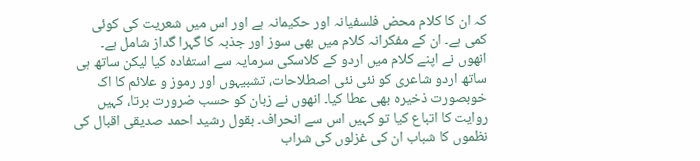کہ ان کا کلام محض فلسفیانہ اور حکیمانہ ہے اور اس میں شعریت کی کوئی کمی ہے۔ ان کے مفکرانہ کلام میں بھی سوز اور جذبہ کا گہرا گداز شامل ہے۔ انھوں نے اپنے کلام میں اردو کے کلاسکی سرمایہ سے استفادہ کیا لیکن ساتھ ہی ساتھ اردو شاعری کو نئی نئی اصطلاحات، تشبیہوں اور رموز و علائم کا اک خوبصورت ذخیرہ بھی عطا کیا۔ انھوں نے زبان کو حسب ضرورت برتا، کہیں روایت کا اتباع کیا تو کہیں اس سے انحراف۔ بقول رشید احمد صدیقی اقبال کی نظموں کا شباب ان کی غزلوں کی شراب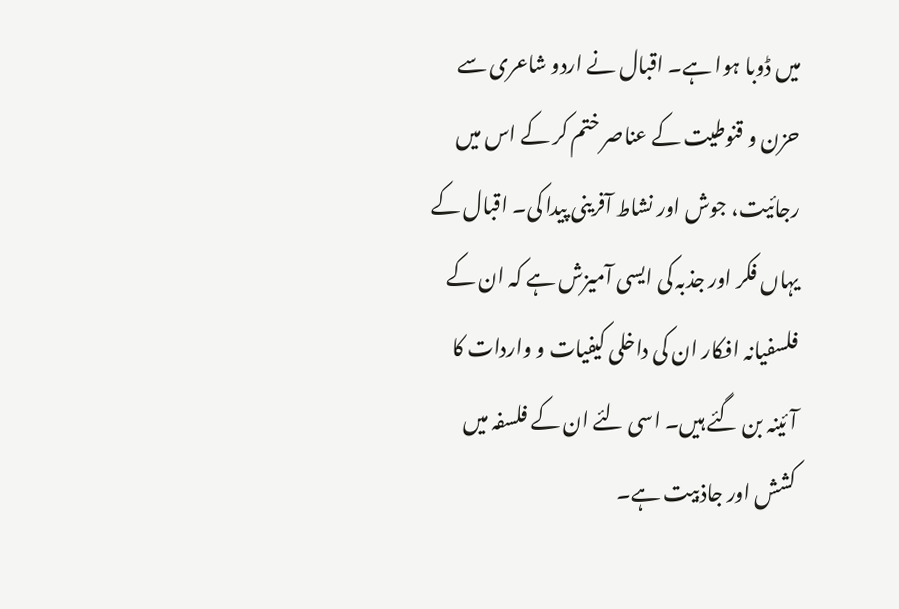میں ڈوبا ہوا ہے۔ اقبال نے اردو شاعری سے حزن و قنوطیت کے عناصر ختم کر کے اس میں رجائیت، جوش اور نشاط آفرینی پیدا کی۔ اقبال کے یہاں فکر اور جذبہ کی ایسی آمیزش ہے کہ ان کے فلسفیانہ افکار ان کی داخلی کیفیات و واردات کا آئینہ بن گئے ہیں۔ اسی لئے ان کے فلسفہ میں کشش اور جاذبیت ہے۔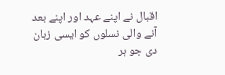اقبال نے اپنے عہد اور اپنے بعد آنے والی نسلوں کو ایسی زبان دی جو ہر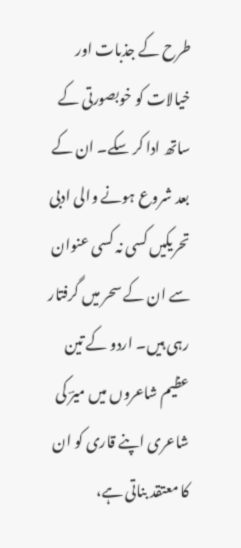طرح کے جذبات اور خیالات کو خوبصورتی کے ساتھ ادا کر سکے۔ ان کے بعد شروع ہونے والی ادبی تحریکیں کسی نہ کسی عنوان سے ان کے سحر میں گرفتار رہی ہیں۔ اردو کے تین عظیم شاعروں میں میرؔ کی شاعری اپنے قاری کو ان کا معتقد بناتی ہے،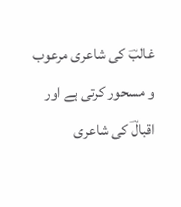غالبؔ کی شاعری مرعوب و مسحور کرتی ہے اور اقبالؔ کی شاعری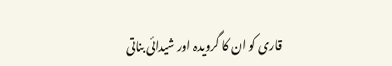قاری کو ان کا گرویدہ اور شیدائی بناتی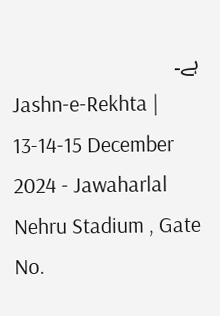ہے۔
Jashn-e-Rekhta | 13-14-15 December 2024 - Jawaharlal Nehru Stadium , Gate No.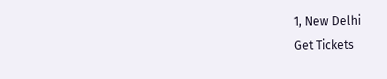1, New Delhi
Get Tickets